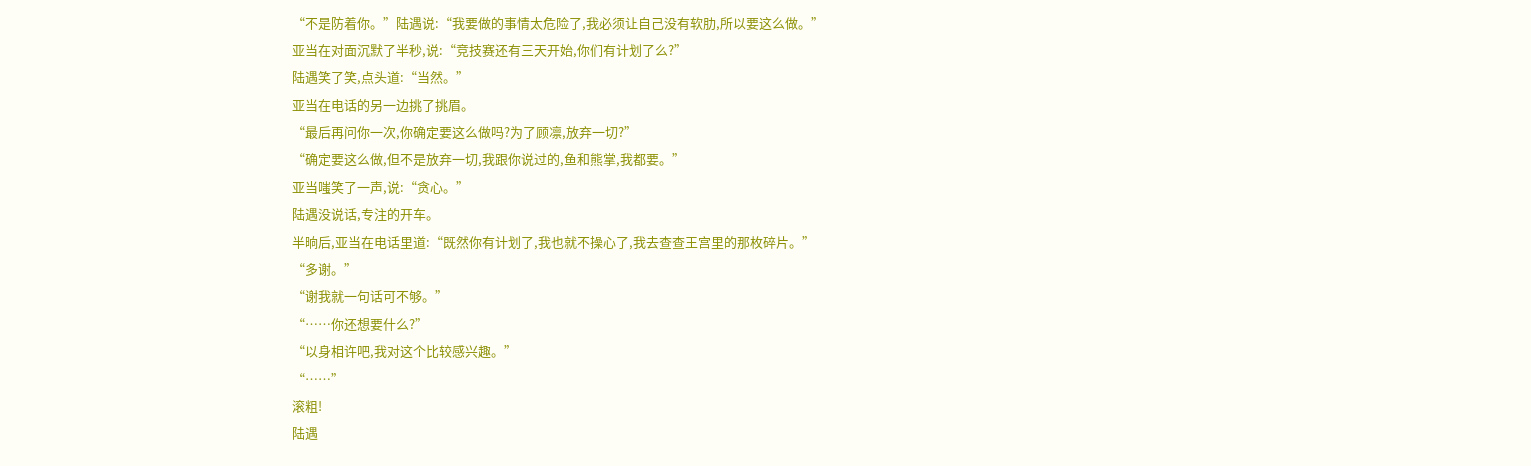“不是防着你。”陆遇说:“我要做的事情太危险了,我必须让自己没有软肋,所以要这么做。”
亚当在对面沉默了半秒,说:“竞技赛还有三天开始,你们有计划了么?”
陆遇笑了笑,点头道:“当然。”
亚当在电话的另一边挑了挑眉。
“最后再问你一次,你确定要这么做吗?为了顾凛,放弃一切?”
“确定要这么做,但不是放弃一切,我跟你说过的,鱼和熊掌,我都要。”
亚当嗤笑了一声,说:“贪心。”
陆遇没说话,专注的开车。
半晌后,亚当在电话里道:“既然你有计划了,我也就不操心了,我去查查王宫里的那枚碎片。”
“多谢。”
“谢我就一句话可不够。”
“……你还想要什么?”
“以身相许吧,我对这个比较感兴趣。”
“……”
滚粗!
陆遇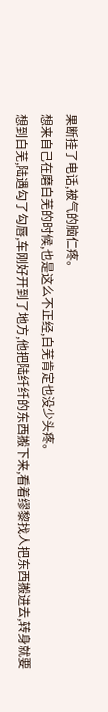果断挂了电话,被气的脑仁疼。
想来自己在磨白芜的时候,也是这么不正经,白芜肯定也没少头疼。
想到白芜,陆遇勾了勾唇,车刚好开到了地方,他把陆纤纤的东西搬下来,看着缪黎找人把东西搬进去,转身就要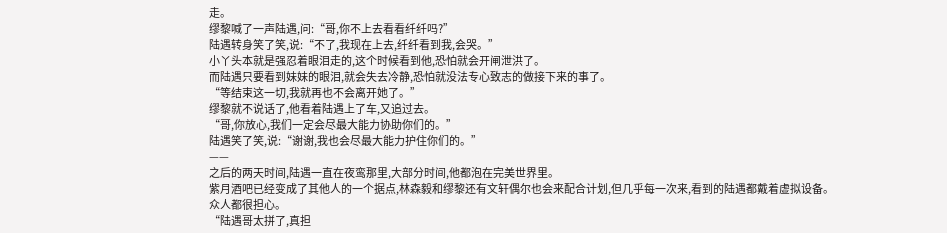走。
缪黎喊了一声陆遇,问:“哥,你不上去看看纤纤吗?”
陆遇转身笑了笑,说:“不了,我现在上去,纤纤看到我,会哭。”
小丫头本就是强忍着眼泪走的,这个时候看到他,恐怕就会开闸泄洪了。
而陆遇只要看到妹妹的眼泪,就会失去冷静,恐怕就没法专心致志的做接下来的事了。
“等结束这一切,我就再也不会离开她了。”
缪黎就不说话了,他看着陆遇上了车,又追过去。
“哥,你放心,我们一定会尽最大能力协助你们的。”
陆遇笑了笑,说:“谢谢,我也会尽最大能力护住你们的。”
——
之后的两天时间,陆遇一直在夜鸾那里,大部分时间,他都泡在完美世界里。
紫月酒吧已经变成了其他人的一个据点,林森毅和缪黎还有文轩偶尔也会来配合计划,但几乎每一次来,看到的陆遇都戴着虚拟设备。
众人都很担心。
“陆遇哥太拼了,真担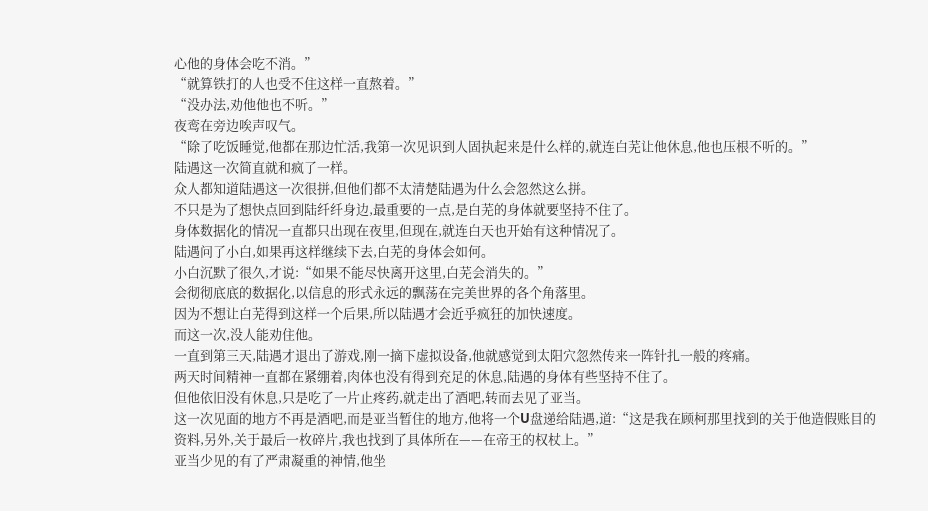心他的身体会吃不消。”
“就算铁打的人也受不住这样一直熬着。”
“没办法,劝他他也不听。”
夜鸾在旁边唉声叹气。
“除了吃饭睡觉,他都在那边忙活,我第一次见识到人固执起来是什么样的,就连白芜让他休息,他也压根不听的。”
陆遇这一次简直就和疯了一样。
众人都知道陆遇这一次很拼,但他们都不太清楚陆遇为什么会忽然这么拼。
不只是为了想快点回到陆纤纤身边,最重要的一点,是白芜的身体就要坚持不住了。
身体数据化的情况一直都只出现在夜里,但现在,就连白天也开始有这种情况了。
陆遇问了小白,如果再这样继续下去,白芜的身体会如何。
小白沉默了很久,才说:“如果不能尽快离开这里,白芜会消失的。”
会彻彻底底的数据化,以信息的形式永远的飘荡在完美世界的各个角落里。
因为不想让白芜得到这样一个后果,所以陆遇才会近乎疯狂的加快速度。
而这一次,没人能劝住他。
一直到第三天,陆遇才退出了游戏,刚一摘下虚拟设备,他就感觉到太阳穴忽然传来一阵针扎一般的疼痛。
两天时间精神一直都在紧绷着,肉体也没有得到充足的休息,陆遇的身体有些坚持不住了。
但他依旧没有休息,只是吃了一片止疼药,就走出了酒吧,转而去见了亚当。
这一次见面的地方不再是酒吧,而是亚当暂住的地方,他将一个U盘递给陆遇,道:“这是我在顾柯那里找到的关于他造假账目的资料,另外,关于最后一枚碎片,我也找到了具体所在——在帝王的权杖上。”
亚当少见的有了严肃凝重的神情,他坐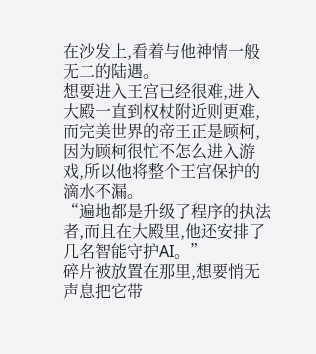在沙发上,看着与他神情一般无二的陆遇。
想要进入王宫已经很难,进入大殿一直到权杖附近则更难,而完美世界的帝王正是顾柯,因为顾柯很忙不怎么进入游戏,所以他将整个王宫保护的滴水不漏。
“遍地都是升级了程序的执法者,而且在大殿里,他还安排了几名智能守护AI。”
碎片被放置在那里,想要悄无声息把它带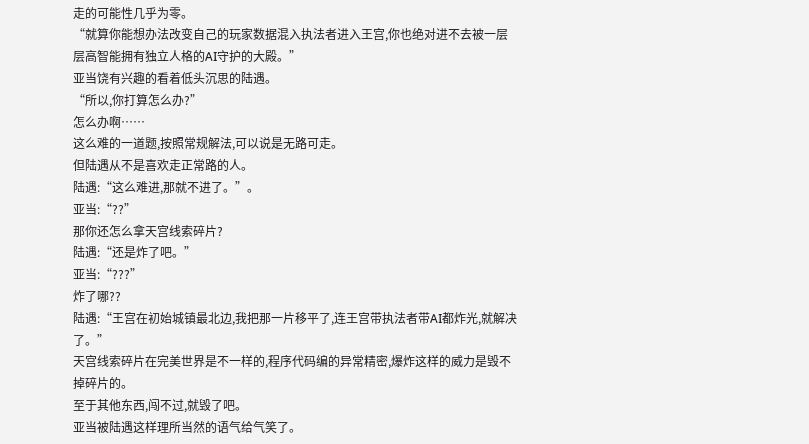走的可能性几乎为零。
“就算你能想办法改变自己的玩家数据混入执法者进入王宫,你也绝对进不去被一层层高智能拥有独立人格的AI守护的大殿。”
亚当饶有兴趣的看着低头沉思的陆遇。
“所以,你打算怎么办?”
怎么办啊……
这么难的一道题,按照常规解法,可以说是无路可走。
但陆遇从不是喜欢走正常路的人。
陆遇:“这么难进,那就不进了。”。
亚当:“??”
那你还怎么拿天宫线索碎片?
陆遇:“还是炸了吧。”
亚当:“???”
炸了哪??
陆遇:“王宫在初始城镇最北边,我把那一片移平了,连王宫带执法者带AI都炸光,就解决了。”
天宫线索碎片在完美世界是不一样的,程序代码编的异常精密,爆炸这样的威力是毁不掉碎片的。
至于其他东西,闯不过,就毁了吧。
亚当被陆遇这样理所当然的语气给气笑了。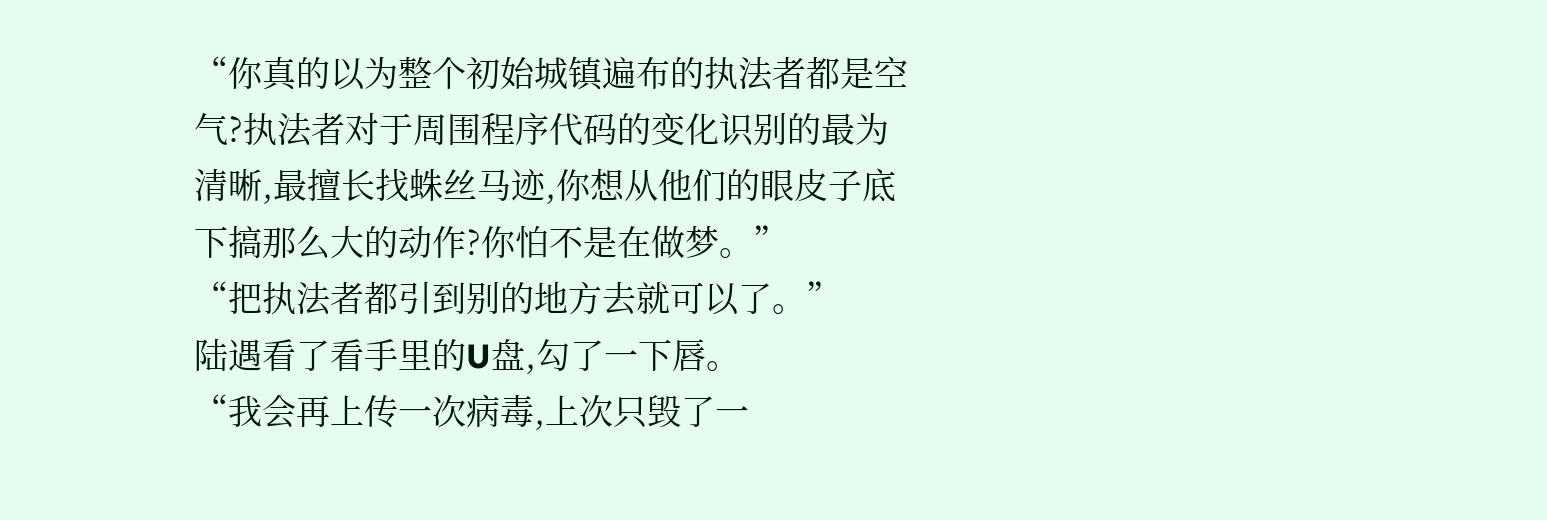“你真的以为整个初始城镇遍布的执法者都是空气?执法者对于周围程序代码的变化识别的最为清晰,最擅长找蛛丝马迹,你想从他们的眼皮子底下搞那么大的动作?你怕不是在做梦。”
“把执法者都引到别的地方去就可以了。”
陆遇看了看手里的U盘,勾了一下唇。
“我会再上传一次病毒,上次只毁了一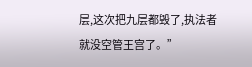层,这次把九层都毁了,执法者就没空管王宫了。”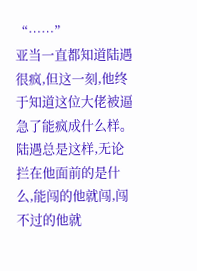“……”
亚当一直都知道陆遇很疯,但这一刻,他终于知道这位大佬被逼急了能疯成什么样。
陆遇总是这样,无论拦在他面前的是什么,能闯的他就闯,闯不过的他就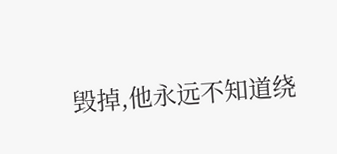毁掉,他永远不知道绕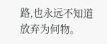路,也永远不知道放弃为何物。